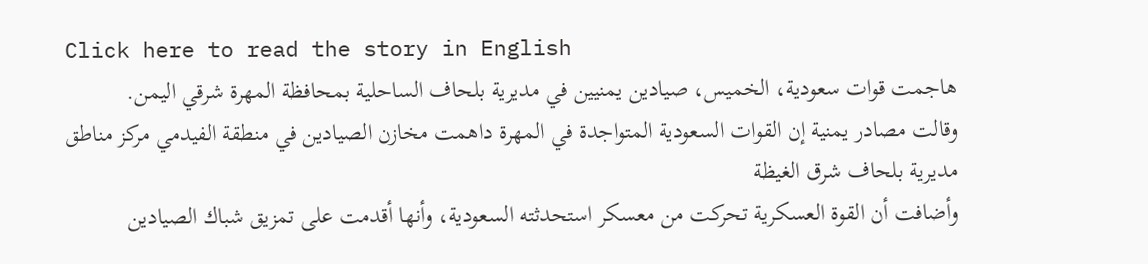Click here to read the story in English
هاجمت قوات سعودية، الخميس، صيادين يمنيين في مديرية بلحاف الساحلية بمحافظة المهرة شرقي اليمن.
وقالت مصادر يمنية إن القوات السعودية المتواجدة في المهرة داهمت مخازن الصيادين في منطقة الفيدمي مركز مناطق مديرية بلحاف شرق الغيظة
وأضافت أن القوة العسكرية تحركت من معسكر استحدثته السعودية، وأنها أقدمت على تمزيق شباك الصيادين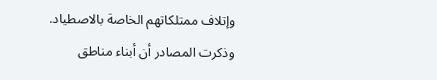وإتلاف ممتلكاتهم الخاصة بالاصطياد.
وذكرت المصادر أن أبناء مناطق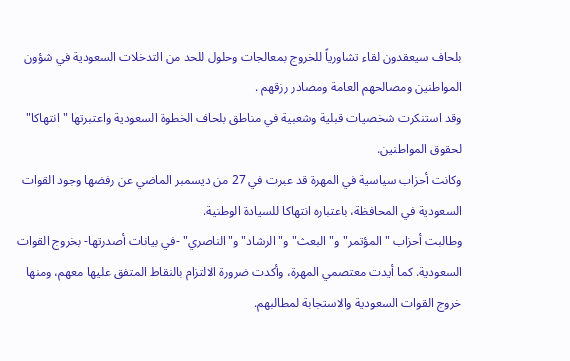بلحاف سيعقدون لقاء تشاورياً للخروج بمعالجات وحلول للحد من التدخلات السعودية في شؤون المواطنين ومصالحهم العامة ومصادر رزقهم .
وقد استنكرت شخصيات قبلية وشعبية في مناطق بلحاف الخطوة السعودية واعتبرتها "انتهاكا" لحقوق المواطنين.
وكانت أحزاب سياسية في المهرة قد عبرت في 27 من ديسمبر الماضي عن رفضها وجود القوات السعودية في المحافظة، باعتباره انتهاكا للسيادة الوطنية.
وطالبت أحزاب "المؤتمر" و"البعث" و"الرشاد" و"الناصري" -في بيانات أصدرتها- بخروج القوات السعودية. كما أيدت معتصمي المهرة، وأكدت ضرورة الالتزام بالنقاط المتفق عليها معهم، ومنها خروج القوات السعودية والاستجابة لمطالبهم.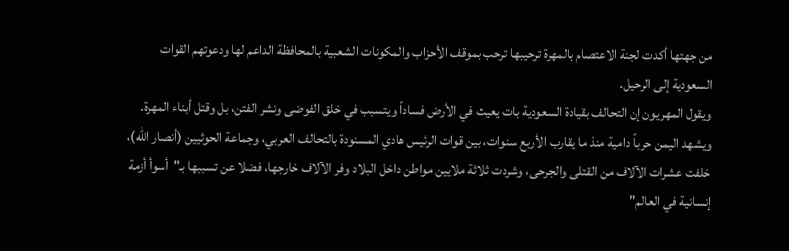من جهتها أكدت لجنة الاعتصام بالمهرة ترحيبها ترحب بموقف الأحزاب والمكونات الشعبية بالمحافظة الداعم لها ودعوتهم القوات السعودية إلى الرحيل.
ويقول المهريون إن التحالف بقيادة السعودية بات يعيث في الأرض فساداً ويتسبب في خلق الفوضى ونشر الفتن، بل وقتل أبناء المهرة.
ويشهد اليمن حرباً دامية منذ ما يقارب الأربع سنوات، بين قوات الرئيس هادي المسنودة بالتحالف العربي، وجماعة الحوثيين (أنصار الله)، خلفت عشرات الآلاف من القتلى والجرحى، وشردت ثلاثة ملايين مواطن داخل البلاد وفر الآلاف خارجها، فضلا عن تسببها بـ"أسوأ أزمة إنسانية في العالم"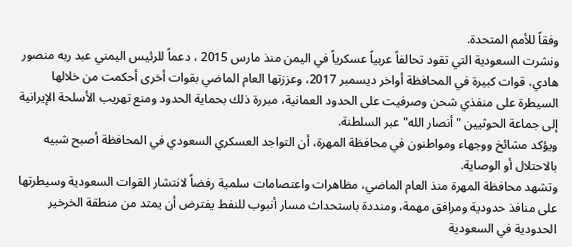وفقاً للأمم المتحدة.
ونشرت السعودية التي تقود تحالفاً عربياً عسكرياً في اليمن منذ مارس 2015 ، دعماً للرئيس اليمني عبد ربه منصور هادي، قوات كبيرة في المحافظة أواخر ديسمبر 2017، وعززتها العام الماضي بقوات أخرى أحكمت من خلالها السيطرة على منفذي شحن وصرفيت على الحدود العمانية، مبررة ذلك بحماية الحدود ومنع تهريب الأسلحة الإيرانية إلى جماعة الحوثيين "أنصار الله" عبر السلطنة.
ويؤكد مشائخ ووجهاء ومواطنون في محافظة المهرة، أن التواجد العسكري السعودي في المحافظة أصبح شبيه بالاحتلال أو الوصاية.
وتشهد محافظة المهرة منذ العام الماضي، مظاهرات واعتصامات سلمية رفضاً لانتشار القوات السعودية وسيطرتها على منافذ حدودية ومرافق مهمة، ومنددة باستحداث مسار أنبوب للنفط يفترض أن يمتد من منطقة الخرخير الحدودية في السعودية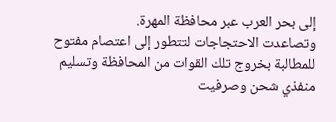إلى بحر العرب عبر محافظة المهرة.
وتصاعدت الاحتجاجات لتتطور إلى اعتصام مفتوح للمطالبة بخروج تلك القوات من المحافظة وتسليم منفذي شحن وصرفيت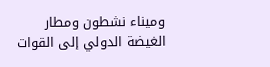وميناء نشطون ومطار الغيضة الدولي إلى القوات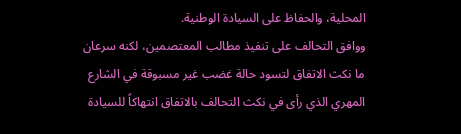المحلية، والحفاظ على السيادة الوطنية.
ووافق التحالف على تنفيذ مطالب المعتصمين، لكنه سرعان ما نكث الاتفاق لتسود حالة غضب غير مسبوقة في الشارع المهري الذي رأى في نكث التحالف بالاتفاق انتهاكاً للسيادة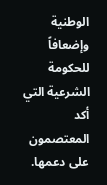الوطنية وإضعافاً للحكومة الشرعية التي أكد المعتصمون على دعمها.